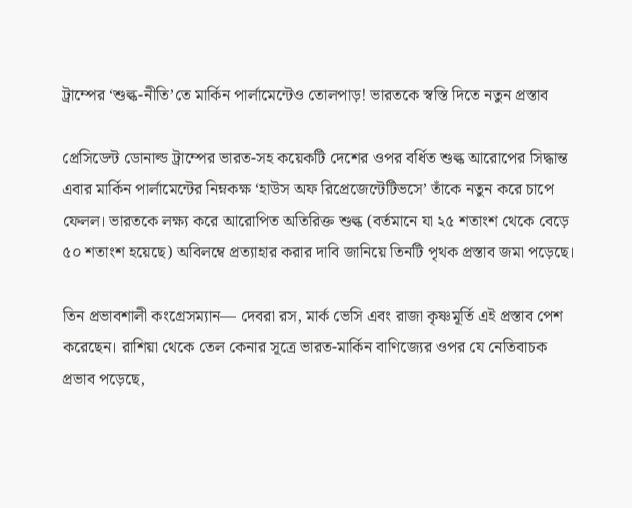ট্রাম্পের ‘শুল্ক-নীতি’তে মার্কিন পার্লামেন্টেও তোলপাড়! ভারতকে স্বস্তি দিতে নতুন প্রস্তাব

প্রেসিডেন্ট ডোনাল্ড ট্রাম্পের ভারত-সহ কয়েকটি দেশের ওপর বর্ধিত শুল্ক আরোপের সিদ্ধান্ত এবার মার্কিন পার্লামেন্টের নিম্নকক্ষ ‘হাউস অফ রিপ্রেজেন্টেটিভসে’ তাঁকে নতুন করে চাপে ফেলল। ভারতকে লক্ষ্য করে আরোপিত অতিরিক্ত শুল্ক (বর্তমানে যা ২৫ শতাংশ থেকে বেড়ে ৫০ শতাংশ হয়েছে) অবিলম্বে প্রত্যাহার করার দাবি জানিয়ে তিনটি পৃথক প্রস্তাব জমা পড়েছে।

তিন প্রভাবশালী কংগ্রেসম্যান— দেবরা রস, মার্ক ভেসি এবং রাজা কৃষ্ণমূর্তি এই প্রস্তাব পেশ করেছেন। রাশিয়া থেকে তেল কেনার সূত্রে ভারত-মার্কিন বাণিজ্যের ওপর যে নেতিবাচক প্রভাব পড়েছে,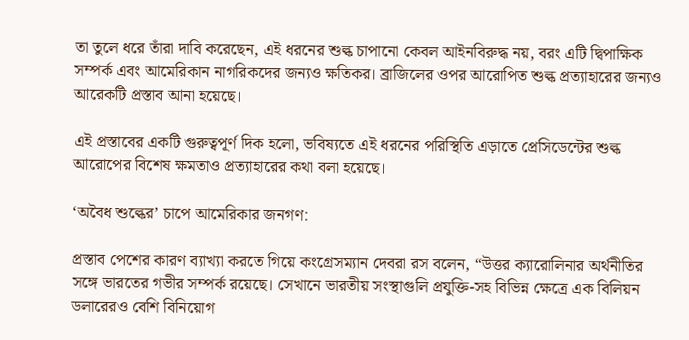তা তুলে ধরে তাঁরা দাবি করেছেন, এই ধরনের শুল্ক চাপানো কেবল আইনবিরুদ্ধ নয়, বরং এটি দ্বিপাক্ষিক সম্পর্ক এবং আমেরিকান নাগরিকদের জন্যও ক্ষতিকর। ব্রাজিলের ওপর আরোপিত শুল্ক প্রত্যাহারের জন্যও আরেকটি প্রস্তাব আনা হয়েছে।

এই প্রস্তাবের একটি গুরুত্বপূর্ণ দিক হলো, ভবিষ্যতে এই ধরনের পরিস্থিতি এড়াতে প্রেসিডেন্টের শুল্ক আরোপের বিশেষ ক্ষমতাও প্রত্যাহারের কথা বলা হয়েছে।

‘অবৈধ শুল্কের’ চাপে আমেরিকার জনগণ:

প্রস্তাব পেশের কারণ ব্যাখ্যা করতে গিয়ে কংগ্রেসম্যান দেবরা রস বলেন, “উত্তর ক্যারোলিনার অর্থনীতির সঙ্গে ভারতের গভীর সম্পর্ক রয়েছে। সেখানে ভারতীয় সংস্থাগুলি প্রযুক্তি-সহ বিভিন্ন ক্ষেত্রে এক বিলিয়ন ডলারেরও বেশি বিনিয়োগ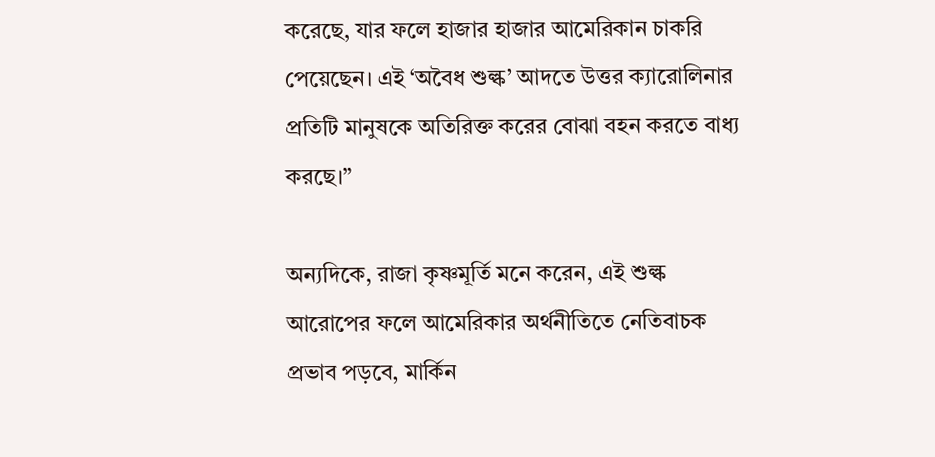করেছে, যার ফলে হাজার হাজার আমেরিকান চাকরি পেয়েছেন। এই ‘অবৈধ শুল্ক’ আদতে উত্তর ক্যারোলিনার প্রতিটি মানুষকে অতিরিক্ত করের বোঝা বহন করতে বাধ্য করছে।”

অন্যদিকে, রাজা কৃষ্ণমূর্তি মনে করেন, এই শুল্ক আরোপের ফলে আমেরিকার অর্থনীতিতে নেতিবাচক প্রভাব পড়বে, মার্কিন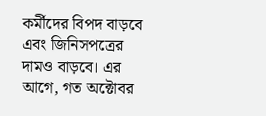কর্মীদের বিপদ বাড়বে এবং জিনিসপত্রের দামও বাড়বে। এর আগে, গত অক্টোবর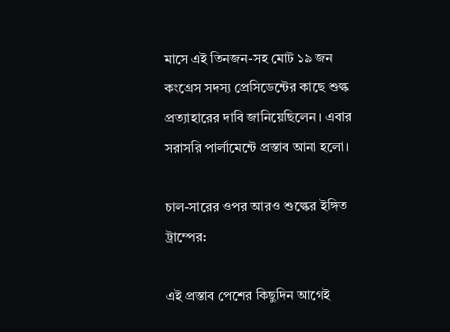মাসে এই তিনজন-সহ মোট ১৯ জন কংগ্রেস সদস্য প্রেসিডেন্টের কাছে শুল্ক প্রত্যাহারের দাবি জানিয়েছিলেন। এবার সরাসরি পার্লামেন্টে প্রস্তাব আনা হলো।

চাল-সারের ওপর আরও শুল্কের ইঙ্গিত ট্রাম্পের:

এই প্রস্তাব পেশের কিছুদিন আগেই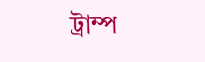ট্রাম্প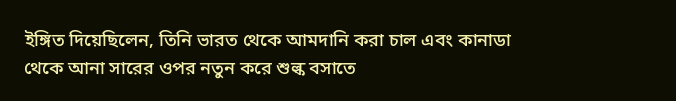ইঙ্গিত দিয়েছিলেন, তিনি ভারত থেকে আমদানি করা চাল এবং কানাডা থেকে আনা সারের ওপর নতুন করে শুল্ক বসাতে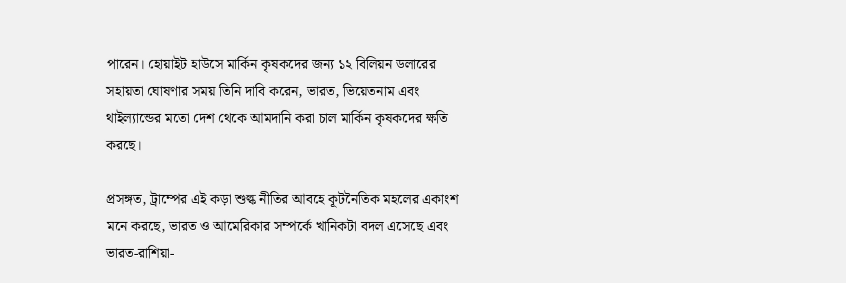পারেন। হোয়াইট হাউসে মার্কিন কৃষকদের জন্য ১২ বিলিয়ন ডলারের সহায়তা ঘোষণার সময় তিনি দাবি করেন, ভারত, ভিয়েতনাম এবং থাইল্যান্ডের মতো দেশ থেকে আমদানি করা চাল মার্কিন কৃষকদের ক্ষতি করছে।

প্রসঙ্গত, ট্রাম্পের এই কড়া শুল্ক নীতির আবহে কূটনৈতিক মহলের একাংশ মনে করছে, ভারত ও আমেরিকার সম্পর্কে খানিকটা বদল এসেছে এবং ভারত-রাশিয়া-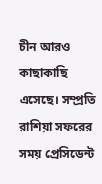চীন আরও কাছাকাছি এসেছে। সম্প্রতি রাশিয়া সফরের সময় প্রেসিডেন্ট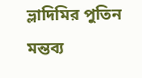ভ্লাদিমির পুতিন মন্তব্য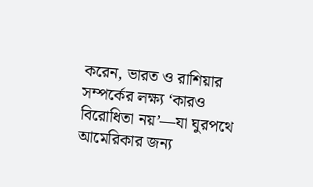করেন, ভারত ও রাশিয়ার সম্পর্কের লক্ষ্য ‘কারও বিরোধিতা নয়’—যা ঘুরপথে আমেরিকার জন্য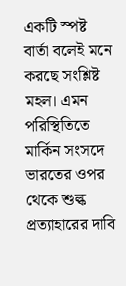একটি স্পষ্ট বার্তা বলেই মনে করছে সংশ্লিষ্ট মহল। এমন পরিস্থিতিতে মার্কিন সংসদে ভারতের ওপর থেকে শুল্ক প্রত্যাহারের দাবি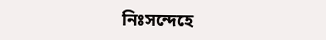নিঃসন্দেহে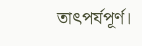তাৎপর্যপূর্ণ।